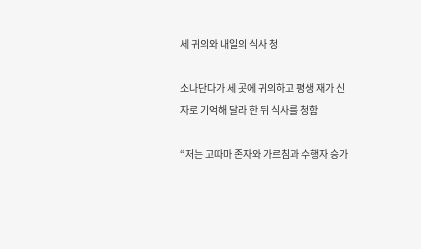세 귀의와 내일의 식사 청

소나단다가 세 곳에 귀의하고 평생 재가 신자로 기억해 달라 한 뒤 식사를 청함

“저는 고따마 존자와 가르침과 수행자 승가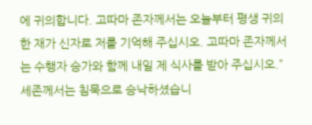에 귀의합니다. 고따마 존자께서는 오늘부터 평생 귀의한 재가 신자로 저를 기억해 주십시오. 고따마 존자께서는 수행자 승가와 함께 내일 제 식사를 받아 주십시오.” 세존께서는 침묵으로 승낙하셨습니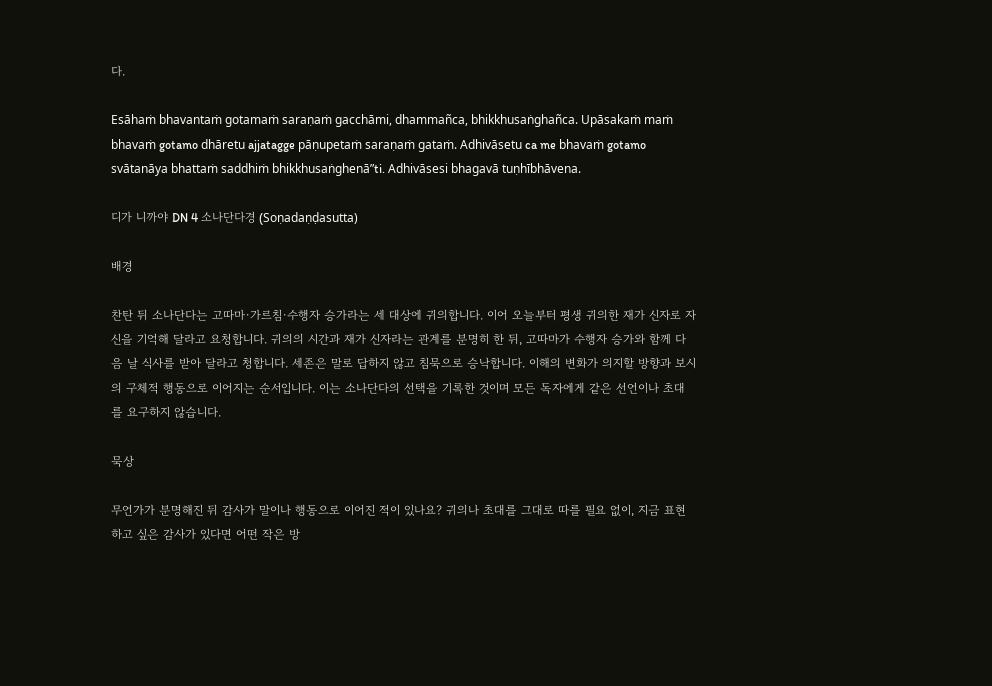다.

Esāhaṁ bhavantaṁ gotamaṁ saraṇaṁ gacchāmi, dhammañca, bhikkhusaṅghañca. Upāsakaṁ maṁ bhavaṁ gotamo dhāretu ajjatagge pāṇupetaṁ saraṇaṁ gataṁ. Adhivāsetu ca me bhavaṁ gotamo svātanāya bhattaṁ saddhiṁ bhikkhusaṅghenā”ti. Adhivāsesi bhagavā tuṇhībhāvena.

디가 니까야 DN 4 소나단다경 (Soṇadaṇḍasutta)

배경

찬탄 뒤 소나단다는 고따마·가르침·수행자 승가라는 세 대상에 귀의합니다. 이어 오늘부터 평생 귀의한 재가 신자로 자신을 기억해 달라고 요청합니다. 귀의의 시간과 재가 신자라는 관계를 분명히 한 뒤, 고따마가 수행자 승가와 함께 다음 날 식사를 받아 달라고 청합니다. 세존은 말로 답하지 않고 침묵으로 승낙합니다. 이해의 변화가 의지할 방향과 보시의 구체적 행동으로 이어지는 순서입니다. 이는 소나단다의 선택을 기록한 것이며 모든 독자에게 같은 선언이나 초대를 요구하지 않습니다.

묵상

무언가가 분명해진 뒤 감사가 말이나 행동으로 이어진 적이 있나요? 귀의나 초대를 그대로 따를 필요 없이, 지금 표현하고 싶은 감사가 있다면 어떤 작은 방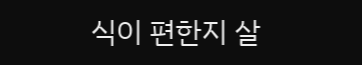식이 편한지 살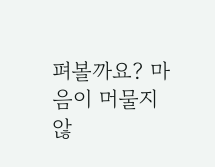펴볼까요? 마음이 머물지 않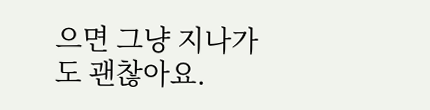으면 그냥 지나가도 괜찮아요.